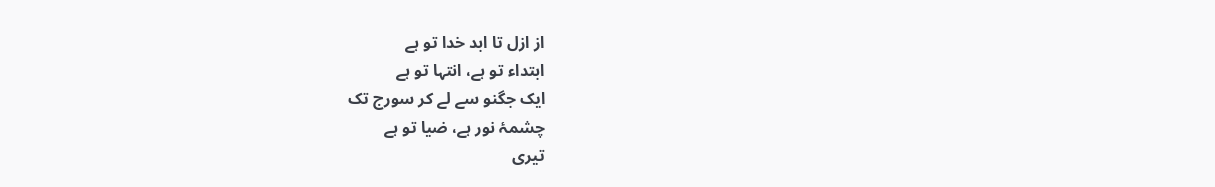از ازل تا ابد خدا تو ہے
ابتداء تو ہے، انتہا تو ہے
ایک جگنو سے لے کر سورج تک
چشمۂ نور ہے، ضیا تو ہے
تیری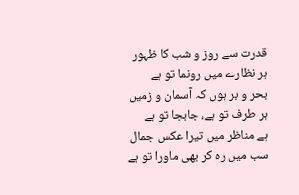قدرت سے روز و شب کا ظہور
ہر نظارے میں رونما تو ہے
بحر و بر ہوں کہ آسمان و زمیں
ہر طرف تو ہے، جابجا تو ہے
ہے مناظر میں تیرا عکس جمال
سب میں رہ کر بھی ماورا تو ہے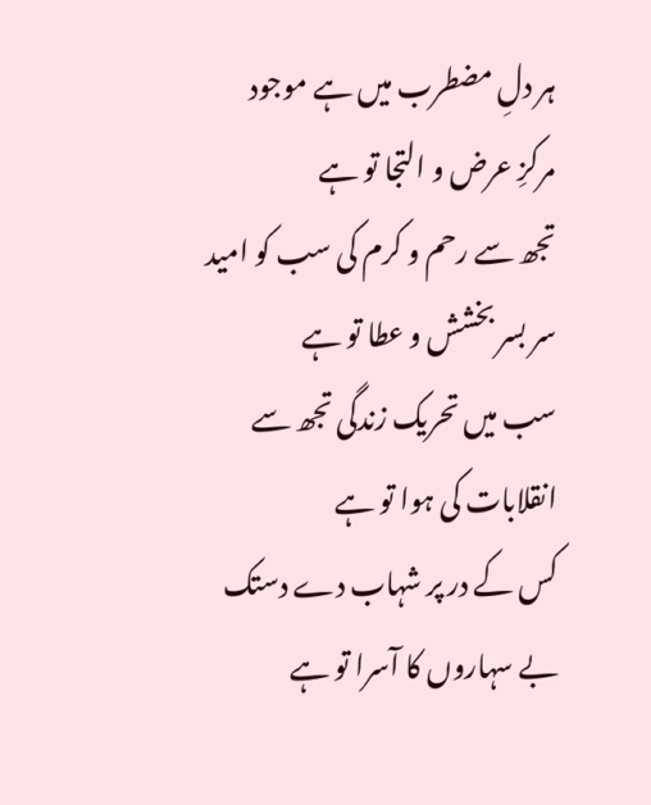ہر دلِ مضطرب میں ہے موجود
مرکزِ عرض و التجا تو ہے
تجھ سے رحم و کرم کی سب کو امید
سر بسر بخشش و عطا تو ہے
سب میں تحریک زندگی تجھ سے
انقلابات کی ہوا تو ہے
کس کے در پر شہاب دے دستک
بے سہاروں کا آسرا تو ہے